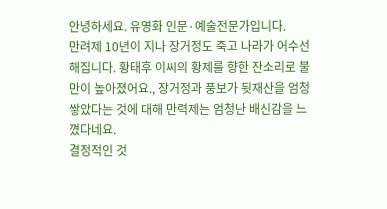안녕하세요. 유영화 인문·예술전문가입니다.
만려제 10년이 지나 장거정도 죽고 나라가 어수선해집니다. 황태후 이씨의 황제를 향한 잔소리로 불만이 높아졌어요., 장거정과 풍보가 뒷재산을 엄청 쌓았다는 것에 대해 만력제는 엄청난 배신감을 느꼈다네요.
결정적인 것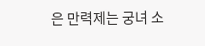은 만력제는 궁녀 소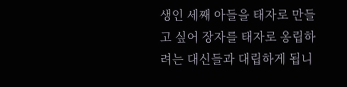생인 세째 아들을 태자로 만들고 싶어 장자를 태자로 옹립하려는 대신들과 대립하게 됩니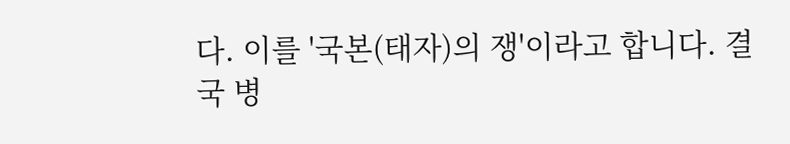다. 이를 '국본(태자)의 쟁'이라고 합니다. 결국 병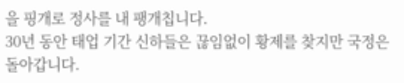을 핑개로 정사를 내 팽개칩니다.
30년 동안 태업 기간 신하들은 끊임없이 황제를 찾지만 국정은 돌아갑니다.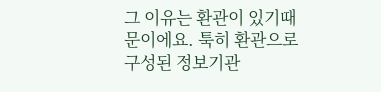그 이유는 환관이 있기때문이에요. 툭히 환관으로 구성된 정보기관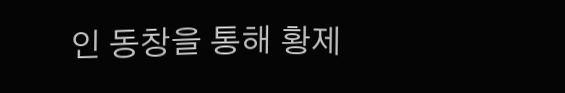인 동창을 통해 황제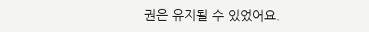권은 유지될 수 있었어요.